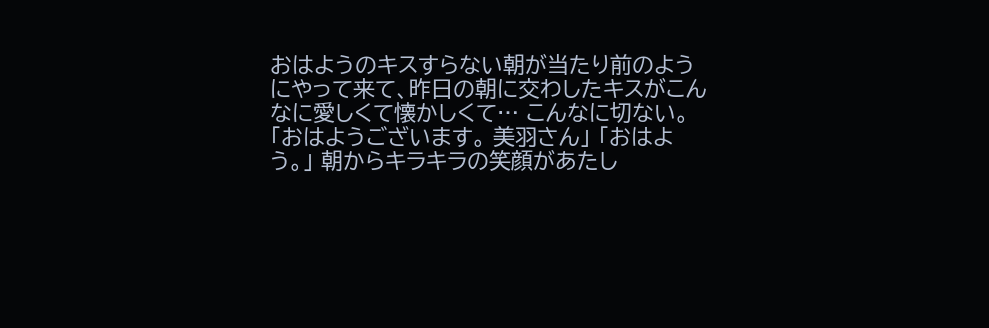おはようのキスすらない朝が当たり前のようにやって来て、昨日の朝に交わしたキスがこんなに愛しくて懐かしくて… こんなに切ない。 「おはようございます。 美羽さん」 「おはよう。」 朝からキラキラの笑顔があたし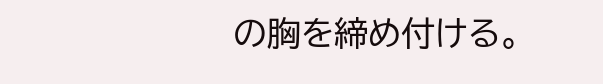の胸を締め付ける。